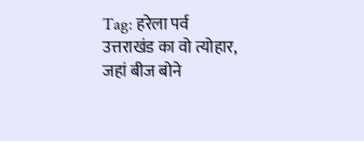Tag: हरेला पर्व
उत्तराखंड का वो त्योहार, जहां बीज बोने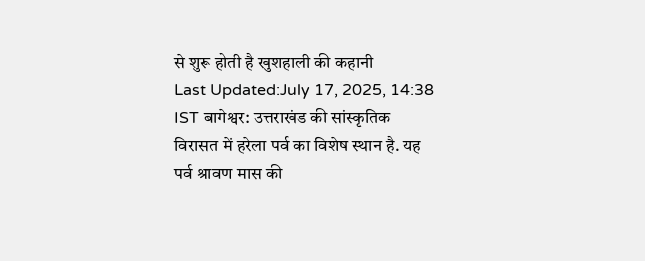से शुरू होती है खुशहाली की कहानी
Last Updated:July 17, 2025, 14:38 IST बागेश्वर: उत्तराखंड की सांस्कृतिक विरासत में हरेला पर्व का विशेष स्थान है. यह पर्व श्रावण मास की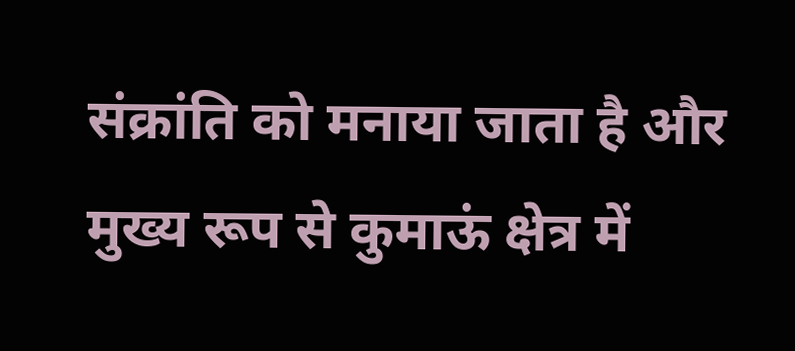संक्रांति को मनाया जाता है और मुख्य रूप से कुमाऊं क्षेत्र में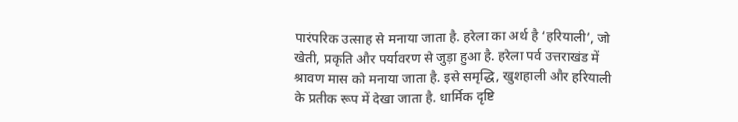पारंपरिक उत्साह से मनाया जाता है. हरेला का अर्थ है ‘हरियाली’, जो खेती, प्रकृति और पर्यावरण से जुड़ा हुआ है. हरेला पर्व उत्तराखंड में श्रावण मास को मनाया जाता है. इसे समृद्धि, खुशहाली और हरियाली के प्रतीक रूप में देखा जाता है. धार्मिक दृष्टि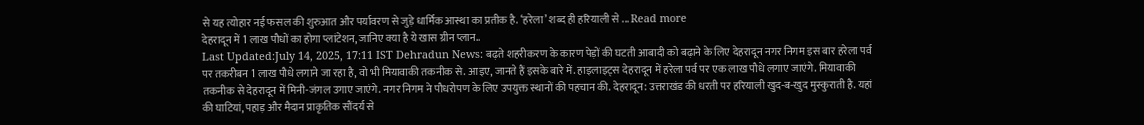से यह त्योहार नई फसल की शुरुआत और पर्यावरण से जुड़े धार्मिक आस्था का प्रतीक है. ‘हरेला’ शब्द ही हरियाली से ... Read more
देहरादून में 1 लाख पौधों का होगा प्लांटेशन, जानिए क्या है ये खास ग्रीन प्लान..
Last Updated:July 14, 2025, 17:11 IST Dehradun News: बढ़ते शहरीकरण के कारण पेड़ों की घटती आबादी को बढ़ाने के लिए देहरादून नगर निगम इस बार हरेला पर्व पर तकरीबन 1 लाख पौधे लगाने जा रहा है, वो भी मियावाकी तकनीक से. आइए, जानते हैं इसके बारे में. हाइलाइट्स देहरादून में हरेला पर्व पर एक लाख पौधे लगाए जाएंगे. मियावाकी तकनीक से देहरादून में मिनी-जंगल उगाए जाएंगे. नगर निगम ने पौधरोपण के लिए उपयुक्त स्थानों की पहचान की. देहरादून: उत्तराखंड की धरती पर हरियाली खुद-ब-खुद मुस्कुराती है. यहां की घाटियां, पहाड़ और मैदान प्राकृतिक सौंदर्य से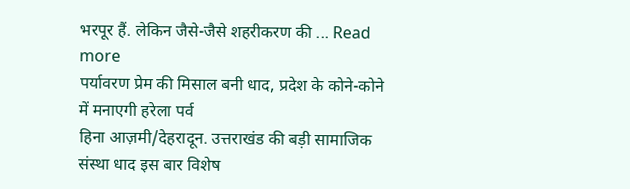भरपूर हैं. लेकिन जैसे-जैसे शहरीकरण की ... Read more
पर्यावरण प्रेम की मिसाल बनी धाद, प्रदेश के कोने-कोने में मनाएगी हरेला पर्व
हिना आज़मी/देहरादून. उत्तराखंड की बड़ी सामाजिक संस्था धाद इस बार विशेष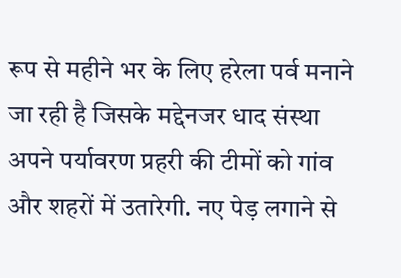रूप से महीने भर के लिए हरेला पर्व मनाने जा रही है जिसके मद्देनजर धाद संस्था अपने पर्यावरण प्रहरी की टीमों को गांव और शहरों में उतारेगी. नए पेड़ लगाने से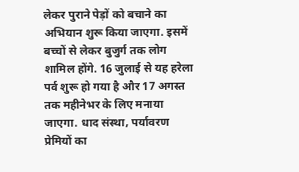लेकर पुराने पेड़ों को बचाने का अभियान शुरू किया जाएगा. इसमें बच्चों से लेकर बुजुर्ग तक लोग शामिल होंगे. 16 जुलाई से यह हरेला पर्व शुरू हो गया है और 17 अगस्त तक महीनेभर के लिए मनाया जाएगा. धाद संस्था, पर्यावरण प्रेमियों का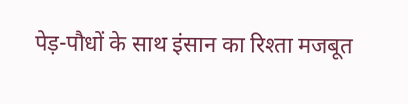पेड़-पौधों के साथ इंसान का रिश्ता मजबूत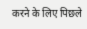करने के लिए पिछले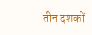तीन दशकों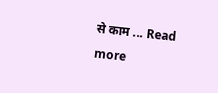से काम ... Read more